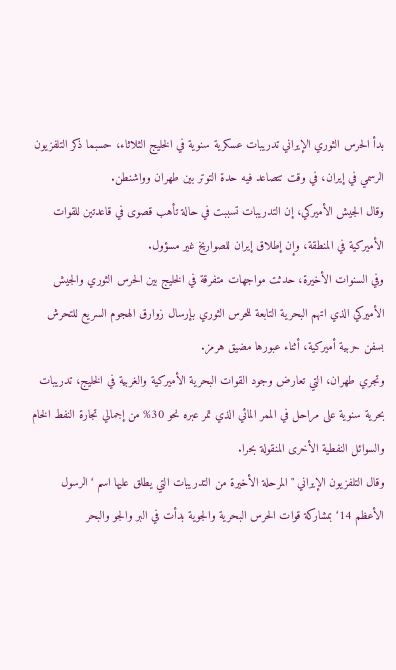بدأ الحرس الثوري الإيراني تدريبات عسكرية سنوية في الخليج الثلاثاء، حسبما ذكر التلفزيون الرسمي في إيران، في وقت تتصاعد فيه حدة التوتر بين طهران وواشنطن.
وقال الجيش الأميركي، إن التدريبات تسببت في حالة تأهب قصوى في قاعدتين للقوات الأميركية في المنطقة، وإن إطلاق إيران للصواريخ غير مسؤول.
وفي السنوات الأخيرة، حدثت مواجهات متفرقة في الخليج بين الحرس الثوري والجيش الأميركي الذي اتهم البحرية التابعة للحرس الثوري بإرسال زوارق الهجوم السريع للتحرش بسفن حربية أميركية، أثناء عبورها مضيق هرمز.
وتجري طهران، التي تعارض وجود القوات البحرية الأميركية والغربية في الخليج، تدريبات بحرية سنوية على مراحل في الممر المائي الذي تمر عبره نحو 30% من إجمالي تجارة النفط الخام والسوائل النفطية الأخرى المنقولة بحرا.
وقال التلفزيون الإيراني "المرحلة الأخيرة من التدريبات التي يطلق عليها اسم ‘الرسول الأعظم 14‘ بمشاركة قوات الحرس البحرية والجوية بدأت في البر والجو والبحر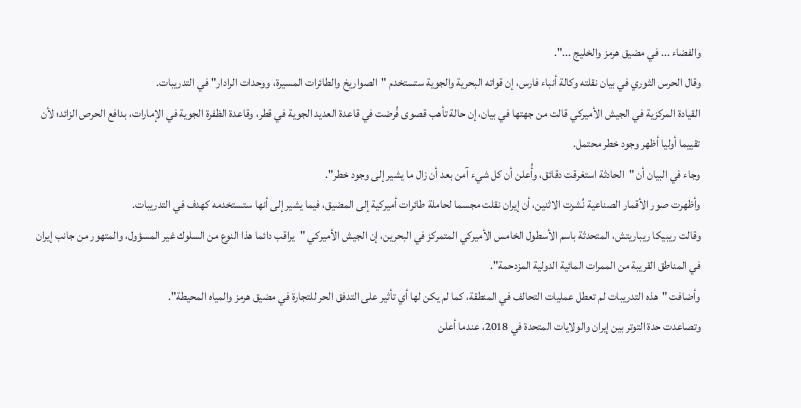والفضاء ... في مضيق هرمز والخليج ...".
وقال الحرس الثوري في بيان نقلته وكالة أنباء فارس، إن قواته البحرية والجوية ستستخدم "الصواريخ والطائرات المسيرة، ووحدات الرادار" في التدريبات.
القيادة المركزية في الجيش الأميركي قالت من جهتها في بيان، إن حالة تأهب قصوى فُرضت في قاعدة العديد الجوية في قطر، وقاعدة الظفرة الجوية في الإمارات، بدافع الحرص الزائد؛ لأن تقييما أوليا أظهر وجود خطر محتمل.
وجاء في البيان أن "الحادثة استغرقت دقائق، وأُعلن أن كل شيء آمن بعد أن زال ما يشير إلى وجود خطر".
وأظهرت صور الأقمار الصناعية نُشرت الاثنين، أن إيران نقلت مجسما لحاملة طائرات أميركية إلى المضيق، فيما يشير إلى أنها ستستخدمه كهدف في التدريبات.
وقالت ريبيكا ريباريتش، المتحدثة باسم الأسطول الخامس الأميركي المتمركز في البحرين، إن الجيش الأميركي "يراقب دائما هذا النوع من السلوك غير المسؤول، والمتهور من جانب إيران في المناطق القريبة من الممرات المائية الدولية المزدحمة".
وأضافت "هذه التدريبات لم تعطل عمليات التحالف في المنطقة، كما لم يكن لها أي تأثير على التدفق الحر للتجارة في مضيق هرمز والمياه المحيطة".
وتصاعدت حدة التوتر بين إيران والولايات المتحدة في 2018، عندما أعلن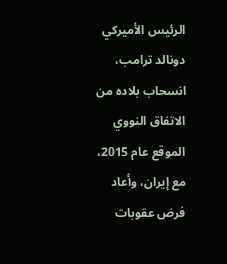الرئيس الأميركي دونالد ترامب، انسحاب بلاده من الاتفاق النووي الموقع عام 2015، مع إيران، وأعاد فرض عقوبات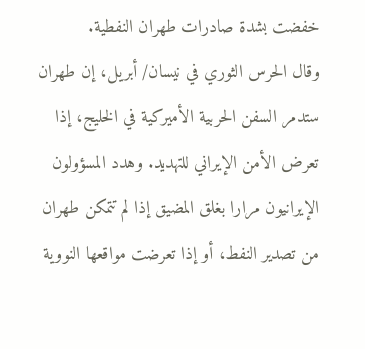خفضت بشدة صادرات طهران النفطية.
وقال الحرس الثوري في نيسان/ أبريل، إن طهران ستدمر السفن الحربية الأميركية في الخليج، إذا تعرض الأمن الإيراني للتهديد. وهدد المسؤولون الإيرانيون مرارا بغلق المضيق إذا لم تتمكن طهران من تصدير النفط، أو إذا تعرضت مواقعها النووية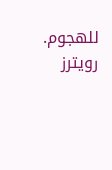للهجوم.
رويترز